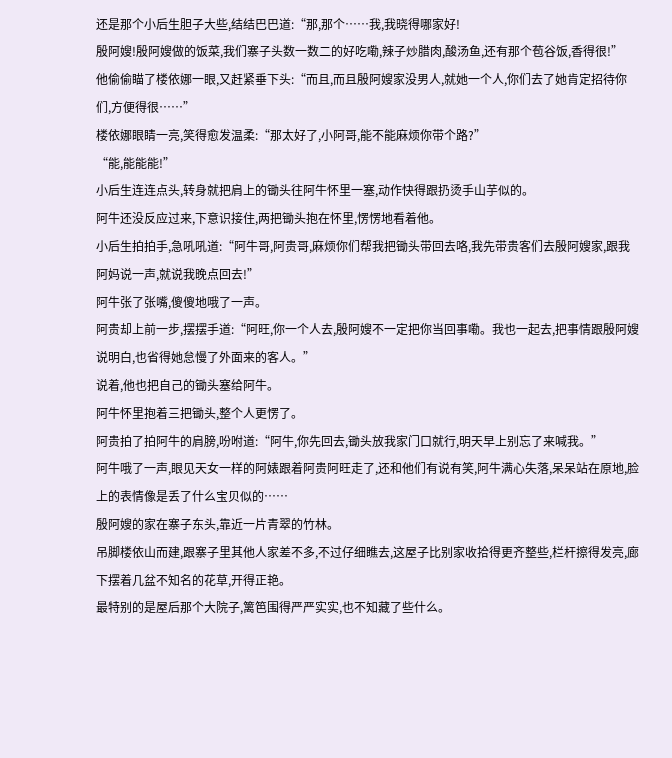还是那个小后生胆子大些,结结巴巴道:“那,那个……我,我晓得哪家好!
殷阿嫂!殷阿嫂做的饭菜,我们寨子头数一数二的好吃嘞,辣子炒腊肉,酸汤鱼,还有那个苞谷饭,香得很!”
他偷偷瞄了楼依娜一眼,又赶紧垂下头:“而且,而且殷阿嫂家没男人,就她一个人,你们去了她肯定招待你们,方便得很……”
楼依娜眼睛一亮,笑得愈发温柔:“那太好了,小阿哥,能不能麻烦你带个路?”
“能,能能能!”
小后生连连点头,转身就把肩上的锄头往阿牛怀里一塞,动作快得跟扔烫手山芋似的。
阿牛还没反应过来,下意识接住,两把锄头抱在怀里,愣愣地看着他。
小后生拍拍手,急吼吼道:“阿牛哥,阿贵哥,麻烦你们帮我把锄头带回去咯,我先带贵客们去殷阿嫂家,跟我阿妈说一声,就说我晚点回去!”
阿牛张了张嘴,傻傻地哦了一声。
阿贵却上前一步,摆摆手道:“阿旺,你一个人去,殷阿嫂不一定把你当回事嘞。我也一起去,把事情跟殷阿嫂说明白,也省得她怠慢了外面来的客人。”
说着,他也把自己的锄头塞给阿牛。
阿牛怀里抱着三把锄头,整个人更愣了。
阿贵拍了拍阿牛的肩膀,吩咐道:“阿牛,你先回去,锄头放我家门口就行,明天早上别忘了来喊我。”
阿牛哦了一声,眼见天女一样的阿婊跟着阿贵阿旺走了,还和他们有说有笑,阿牛满心失落,呆呆站在原地,脸上的表情像是丢了什么宝贝似的……
殷阿嫂的家在寨子东头,靠近一片青翠的竹林。
吊脚楼依山而建,跟寨子里其他人家差不多,不过仔细瞧去,这屋子比别家收拾得更齐整些,栏杆擦得发亮,廊下摆着几盆不知名的花草,开得正艳。
最特别的是屋后那个大院子,篱笆围得严严实实,也不知藏了些什么。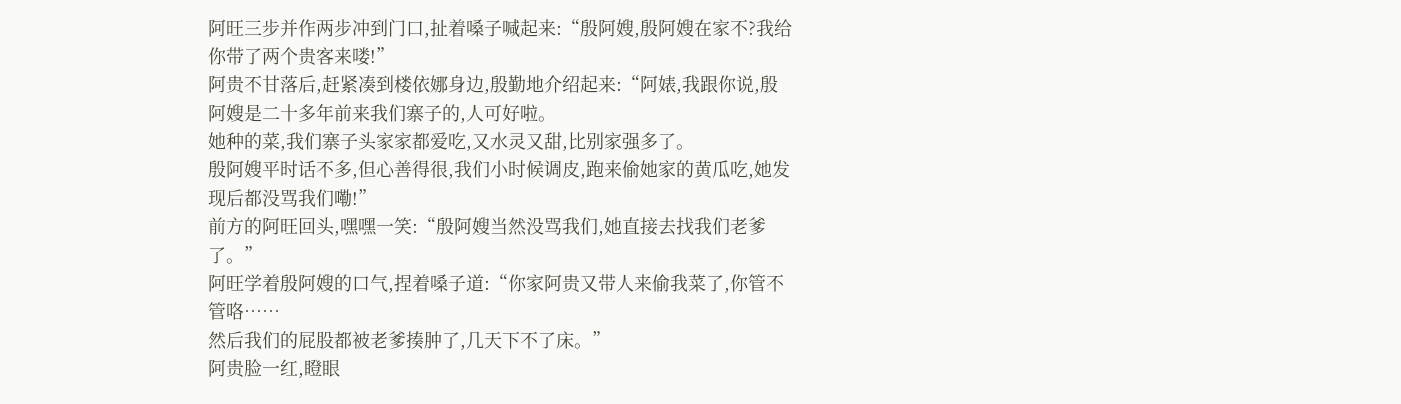阿旺三步并作两步冲到门口,扯着嗓子喊起来:“殷阿嫂,殷阿嫂在家不?我给你带了两个贵客来喽!”
阿贵不甘落后,赶紧凑到楼依娜身边,殷勤地介绍起来:“阿婊,我跟你说,殷阿嫂是二十多年前来我们寨子的,人可好啦。
她种的菜,我们寨子头家家都爱吃,又水灵又甜,比别家强多了。
殷阿嫂平时话不多,但心善得很,我们小时候调皮,跑来偷她家的黄瓜吃,她发现后都没骂我们嘞!”
前方的阿旺回头,嘿嘿一笑:“殷阿嫂当然没骂我们,她直接去找我们老爹了。”
阿旺学着殷阿嫂的口气,捏着嗓子道:“你家阿贵又带人来偷我菜了,你管不管咯……
然后我们的屁股都被老爹揍肿了,几天下不了床。”
阿贵脸一红,瞪眼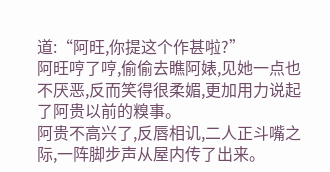道:“阿旺,你提这个作甚啦?”
阿旺哼了哼,偷偷去瞧阿婊,见她一点也不厌恶,反而笑得很柔媚,更加用力说起了阿贵以前的糗事。
阿贵不高兴了,反唇相讥,二人正斗嘴之际,一阵脚步声从屋内传了出来。